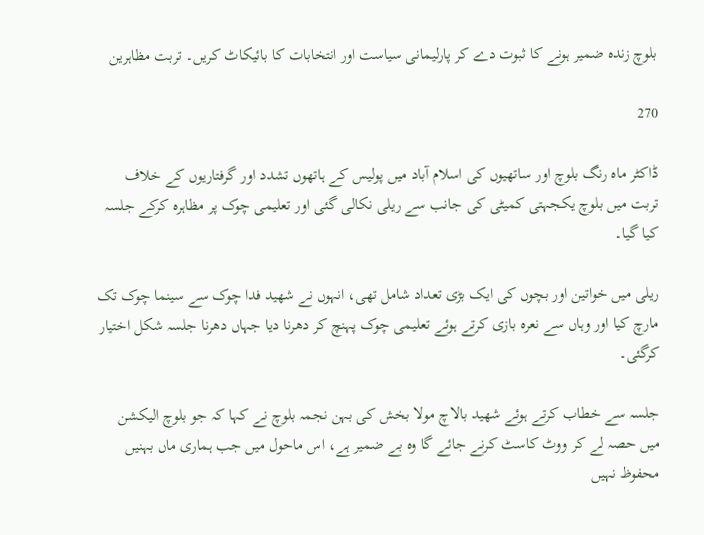بلوچ زندہ ضمیر ہونے کا ثبوت دے کر پارلیمانی سیاست اور انتخابات کا بائیکاٹ کریں۔ تربت مظاہرین

270

ڈاکٹر ماہ رنگ بلوچ اور ساتھیوں کی اسلام آباد میں پولیس کے ہاتھوں تشدد اور گرفتاریوں کے خلاف تربت میں بلوچ یکجہتی کمیٹی کی جانب سے ریلی نکالی گئی اور تعلیمی چوک پر مظاہرہ کرکے جلسہ کیا گیا۔

ریلی میں خواتین اور بچوں کی ایک بڑی تعداد شامل تھی، انہوں نے شھید فدا چوک سے سینما چوک تک مارچ کیا اور وہاں سے نعرہ بازی کرتے ہوئے تعلیمی چوک پہنچ کر دھرنا دیا جہاں دھرنا جلسہ شکل اختیار کرگئی۔

جلسہ سے خطاب کرتے ہوئے شھید بالاچ مولا بخش کی بہن نجمہ بلوچ نے کہا کہ جو بلوچ الیکشن میں حصہ لے کر ووٹ کاسٹ کرنے جائے گا وہ بے ضمیر ہے، اس ماحول میں جب ہماری ماں بہنیں محفوظ نہیں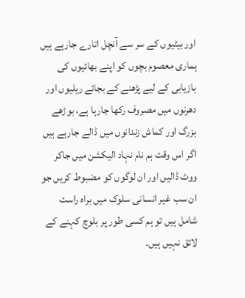اور بیٹیوں کے سر سے آنچل اتارے جارہے ہیں ہماری معصوم بچوں کو اپنے بھائیوں کی بازیابی کے لیے پڑھنے کے بجائے ریلیوں اور دھرنوں میں مصروف رکھا جارہا ہے، بوڑھے بزرگ اور کماش زندانوں میں ڈالے جارہے ہیں اگر اس وقت ہم نام نہاد الیکشن میں جاکر ووٹ ڈالیں اور ان لوگوں کو مضبوط کریں جو ان سب غیر انسانی سلوک میں براہ راست شامل ہیں تو ہم کسی طور پر بلوچ کہنے کے لائق نہیں ہیں۔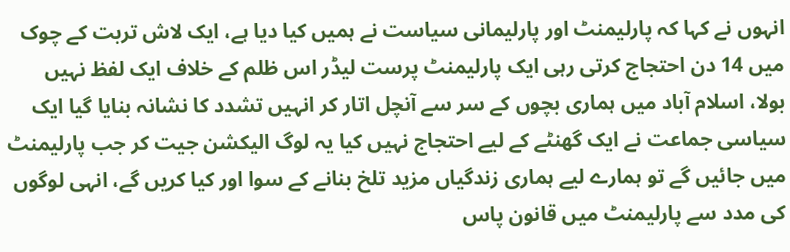انہوں نے کہا کہ پارلیمنٹ اور پارلیمانی سیاست نے ہمیں کیا دیا ہے، ایک لاش تربت کے چوک میں 14 دن احتجاج کرتی رہی ایک پارلیمنٹ پرست لیڈر اس ظلم کے خلاف ایک لفظ نہیں بولا، اسلام آباد میں ہماری بچوں کے سر سے آنچل اتار کر انہیں تشدد کا نشانہ بنایا گیا ایک سیاسی جماعت نے ایک گھنٹے کے لیے احتجاج نہیں کیا یہ لوگ الیکشن جیت کر جب پارلیمنٹ میں جائیں گے تو ہمارے لیے ہماری زندگیاں مزید تلخ بنانے کے سوا اور کیا کریں گے، انہی لوگوں کی مدد سے پارلیمنٹ میں قانون پاس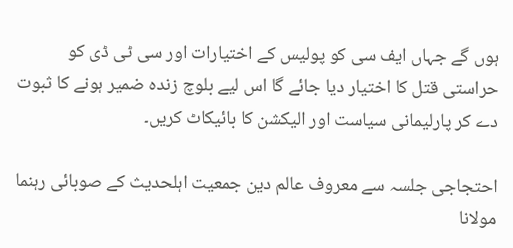ہوں گے جہاں ایف سی کو پولیس کے اختیارات اور سی ٹی ڈی کو حراستی قتل کا اختیار دیا جائے گا اس لیے بلوچ زندہ ضمیر ہونے کا ثبوت دے کر پارلیمانی سیاست اور الیکشن کا بائیکاٹ کریں۔

احتجاجی جلسہ سے معروف عالم دین جمعیت اہلحدیث کے صوبائی رہنما مولانا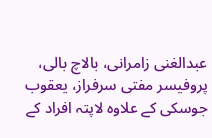عبدالغنی زامرانی، بالاچ بالی، پروفیسر مفتی سرفراز، یعقوب جوسکی کے علاوہ لاپتہ افراد کے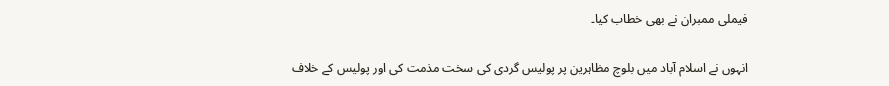فیملی ممبران نے بھی خطاب کیا۔

انہوں نے اسلام آباد میں بلوچ مظاہرین پر پولیس گردی کی سخت مذمت کی اور پولیس کے خلاف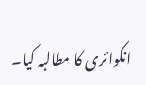انکوائری کا مطالبہ کیا۔